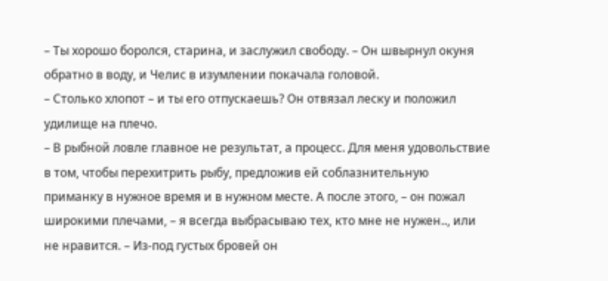– Ты хорошо боролся, старина, и заслужил свободу. – Он швырнул окуня обратно в воду, и Челис в изумлении покачала головой.
– Столько хлопот – и ты его отпускаешь? Он отвязал леску и положил удилище на плечо.
– В рыбной ловле главное не результат, а процесс. Для меня удовольствие в том, чтобы перехитрить рыбу, предложив ей соблазнительную приманку в нужное время и в нужном месте. А после этого, – он пожал широкими плечами, – я всегда выбрасываю тех, кто мне не нужен.., или не нравится. – Из-под густых бровей он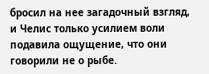бросил на нее загадочный взгляд, и Челис только усилием воли подавила ощущение, что они говорили не о рыбе.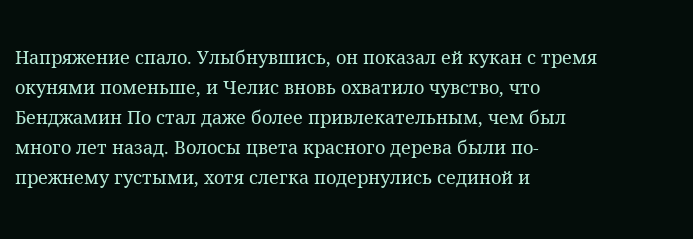Напряжение спало. Улыбнувшись, он показал ей кукан с тремя окунями поменьше, и Челис вновь охватило чувство, что Бенджамин По стал даже более привлекательным, чем был много лет назад. Волосы цвета красного дерева были по-прежнему густыми, хотя слегка подернулись сединой и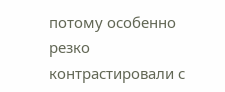потому особенно резко контрастировали с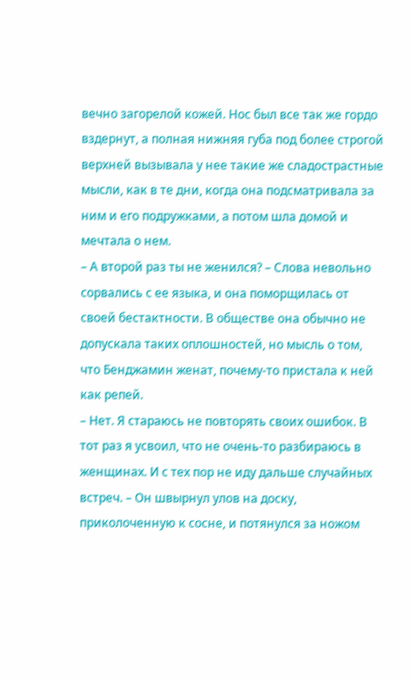вечно загорелой кожей. Нос был все так же гордо вздернут, а полная нижняя губа под более строгой верхней вызывала у нее такие же сладострастные мысли, как в те дни, когда она подсматривала за ним и его подружками, а потом шла домой и мечтала о нем.
– А второй раз ты не женился? – Слова невольно сорвались с ее языка, и она поморщилась от своей бестактности. В обществе она обычно не допускала таких оплошностей, но мысль о том, что Бенджамин женат, почему-то пристала к ней как репей.
– Нет. Я стараюсь не повторять своих ошибок. В тот раз я усвоил, что не очень-то разбираюсь в женщинах. И с тех пор не иду дальше случайных встреч. – Он швырнул улов на доску, приколоченную к сосне, и потянулся за ножом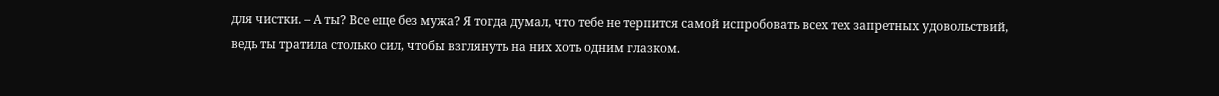для чистки. – А ты? Все еще без мужа? Я тогда думал, что тебе не терпится самой испробовать всех тех запретных удовольствий, ведь ты тратила столько сил, чтобы взглянуть на них хоть одним глазком.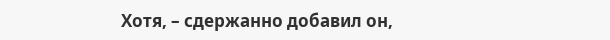Хотя, – сдержанно добавил он,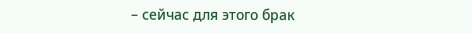– сейчас для этого брак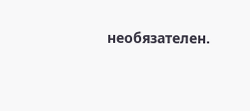необязателен.